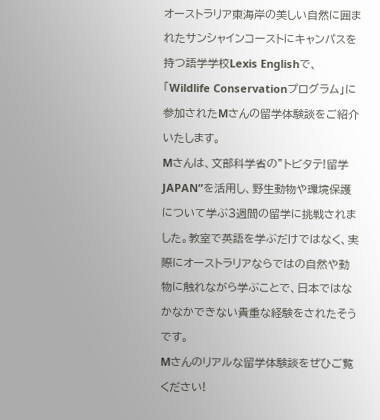オーストラリア東海岸の美しい自然に囲まれたサンシャインコーストにキャンパスを持つ語学学校Lexis Englishで、「Wildlife Conservationプログラム」に参加されたMさんの留学体験談をご紹介いたします。
Mさんは、文部科学省の”トビタテ!留学JAPAN”を活用し、野生動物や環境保護について学ぶ3週間の留学に挑戦されました。教室で英語を学ぶだけではなく、実際にオーストラリアならではの自然や動物に触れながら学ぶことで、日本ではなかなかできない貴重な経験をされたそうです。
Mさんのリアルな留学体験談をぜひご覧ください!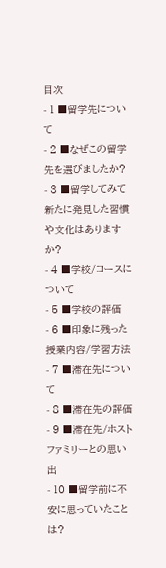目次
- 1 ■留学先について
- 2 ■なぜこの留学先を選びましたか?
- 3 ■留学してみて新たに発見した習慣や文化はありますか?
- 4 ■学校/コースについて
- 5 ■学校の評価
- 6 ■印象に残った授業内容/学習方法
- 7 ■滞在先について
- 8 ■滞在先の評価
- 9 ■滞在先/ホストファミリーとの思い出
- 10 ■留学前に不安に思っていたことは?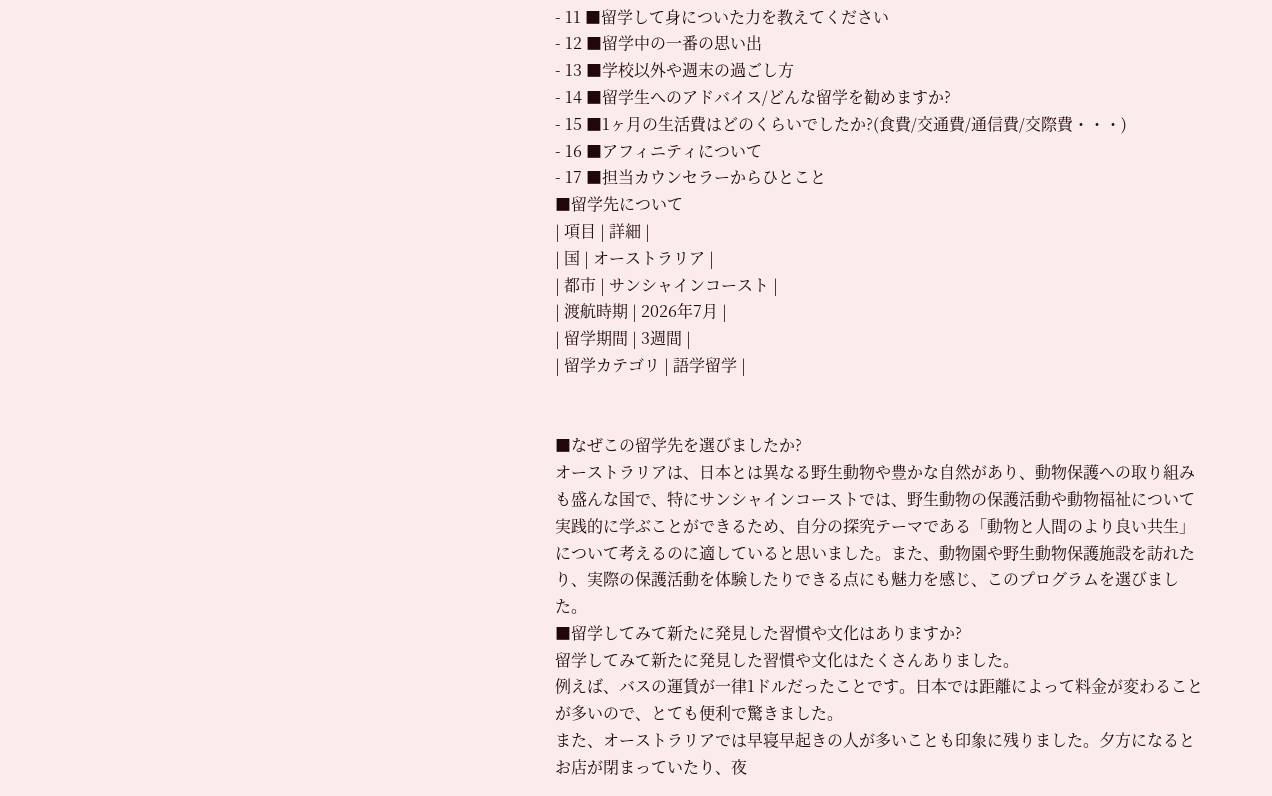- 11 ■留学して身についた力を教えてください
- 12 ■留学中の一番の思い出
- 13 ■学校以外や週末の過ごし方
- 14 ■留学生へのアドバイス/どんな留学を勧めますか?
- 15 ■1ヶ月の生活費はどのくらいでしたか?(食費/交通費/通信費/交際費・・・)
- 16 ■アフィニティについて
- 17 ■担当カウンセラーからひとこと
■留学先について
| 項目 | 詳細 |
| 国 | オーストラリア |
| 都市 | サンシャインコースト |
| 渡航時期 | 2026年7月 |
| 留学期間 | 3週間 |
| 留学カテゴリ | 語学留学 |


■なぜこの留学先を選びましたか?
オーストラリアは、日本とは異なる野生動物や豊かな自然があり、動物保護への取り組みも盛んな国で、特にサンシャインコーストでは、野生動物の保護活動や動物福祉について実践的に学ぶことができるため、自分の探究テーマである「動物と人間のより良い共生」について考えるのに適していると思いました。また、動物園や野生動物保護施設を訪れたり、実際の保護活動を体験したりできる点にも魅力を感じ、このプログラムを選びました。
■留学してみて新たに発見した習慣や文化はありますか?
留学してみて新たに発見した習慣や文化はたくさんありました。
例えば、バスの運賃が一律1ドルだったことです。日本では距離によって料金が変わることが多いので、とても便利で驚きました。
また、オーストラリアでは早寝早起きの人が多いことも印象に残りました。夕方になるとお店が閉まっていたり、夜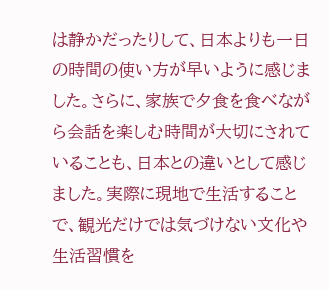は静かだったりして、日本よりも一日の時間の使い方が早いように感じました。さらに、家族で夕食を食べながら会話を楽しむ時間が大切にされていることも、日本との違いとして感じました。実際に現地で生活することで、観光だけでは気づけない文化や生活習慣を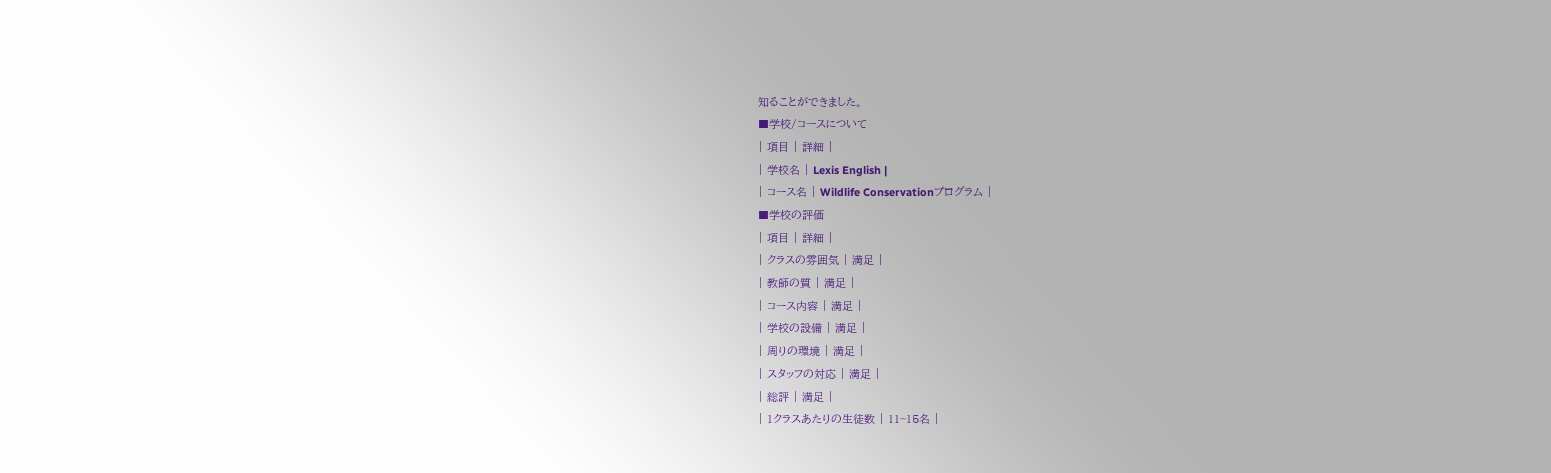知ることができました。
■学校/コースについて
| 項目 | 詳細 |
| 学校名 | Lexis English |
| コース名 | Wildlife Conservationプログラム |
■学校の評価
| 項目 | 詳細 |
| クラスの雰囲気 | 満足 |
| 教師の質 | 満足 |
| コース内容 | 満足 |
| 学校の設備 | 満足 |
| 周りの環境 | 満足 |
| スタッフの対応 | 満足 |
| 総評 | 満足 |
| 1クラスあたりの生徒数 | 11~15名 |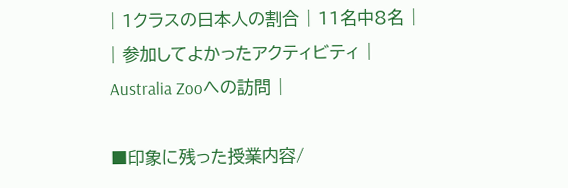| 1クラスの日本人の割合 | 11名中8名 |
| 参加してよかったアクティビティ | Australia Zooへの訪問 |

■印象に残った授業内容/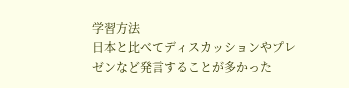学習方法
日本と比べてディスカッションやプレゼンなど発言することが多かった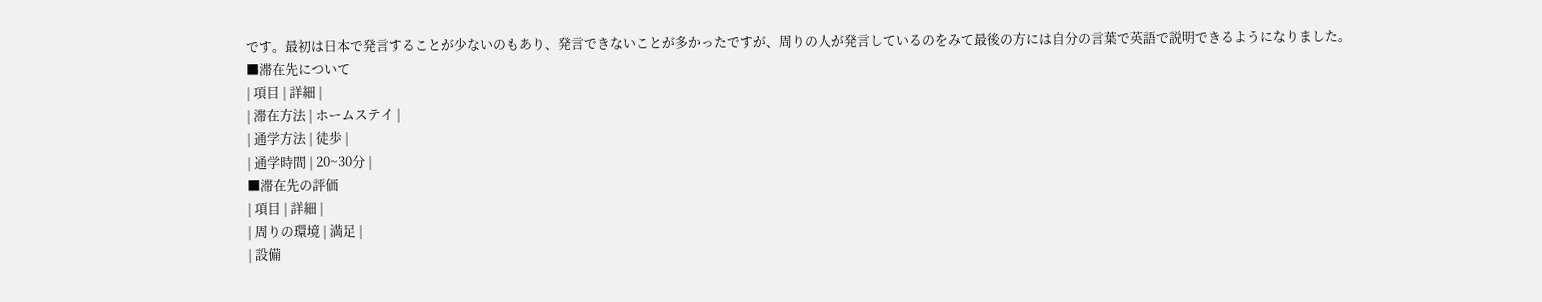です。最初は日本で発言することが少ないのもあり、発言できないことが多かったですが、周りの人が発言しているのをみて最後の方には自分の言葉で英語で説明できるようになりました。
■滞在先について
| 項目 | 詳細 |
| 滞在方法 | ホームステイ |
| 通学方法 | 徒歩 |
| 通学時間 | 20~30分 |
■滞在先の評価
| 項目 | 詳細 |
| 周りの環境 | 満足 |
| 設備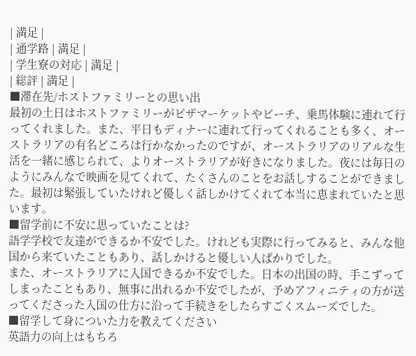| 満足 |
| 通学路 | 満足 |
| 学生寮の対応 | 満足 |
| 総評 | 満足 |
■滞在先/ホストファミリーとの思い出
最初の土日はホストファミリーがピザマーケットやビーチ、乗馬体験に連れて行ってくれました。また、平日もディナーに連れて行ってくれることも多く、オーストラリアの有名どころは行かなかったのですが、オーストラリアのリアルな生活を一緒に感じられて、よりオーストラリアが好きになりました。夜には毎日のようにみんなで映画を見てくれて、たくさんのことをお話しすることができました。最初は緊張していたけれど優しく話しかけてくれて本当に恵まれていたと思います。
■留学前に不安に思っていたことは?
語学学校で友達ができるか不安でした。けれども実際に行ってみると、みんな他国から来ていたこともあり、話しかけると優しい人ばかりでした。
また、オーストラリアに入国できるか不安でした。日本の出国の時、手こずってしまったこともあり、無事に出れるか不安でしたが、予めアフィニティの方が送ってくださった入国の仕方に沿って手続きをしたらすごくスムーズでした。
■留学して身についた力を教えてください
英語力の向上はもちろ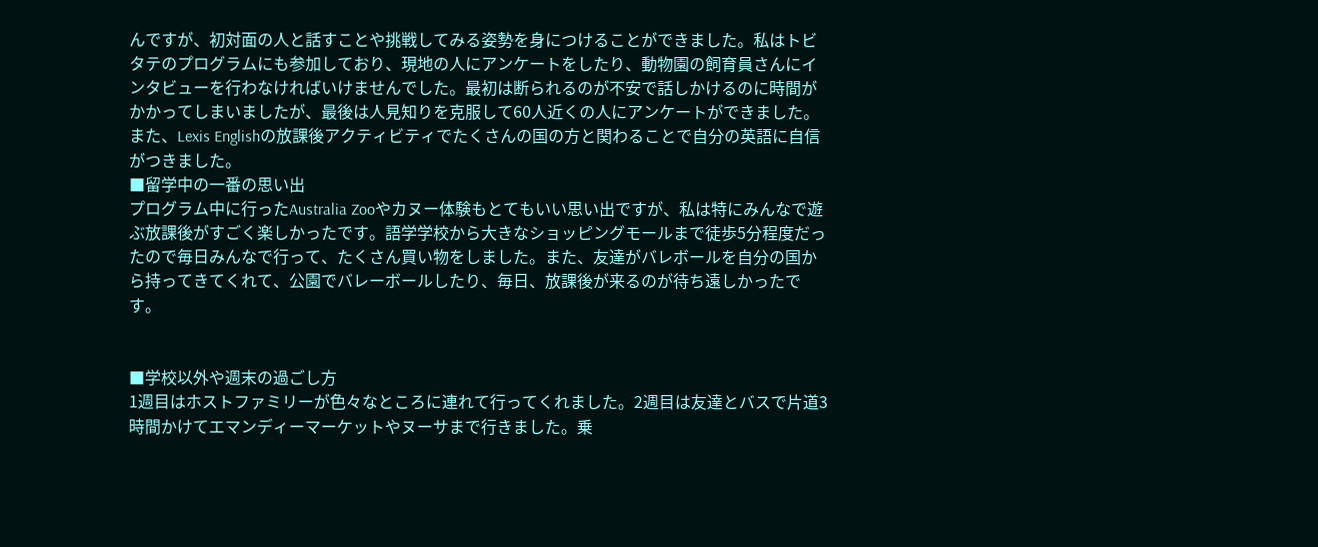んですが、初対面の人と話すことや挑戦してみる姿勢を身につけることができました。私はトビタテのプログラムにも参加しており、現地の人にアンケートをしたり、動物園の飼育員さんにインタビューを行わなければいけませんでした。最初は断られるのが不安で話しかけるのに時間がかかってしまいましたが、最後は人見知りを克服して60人近くの人にアンケートができました。また、Lexis Englishの放課後アクティビティでたくさんの国の方と関わることで自分の英語に自信がつきました。
■留学中の一番の思い出
プログラム中に行ったAustralia Zooやカヌー体験もとてもいい思い出ですが、私は特にみんなで遊ぶ放課後がすごく楽しかったです。語学学校から大きなショッピングモールまで徒歩5分程度だったので毎日みんなで行って、たくさん買い物をしました。また、友達がバレボールを自分の国から持ってきてくれて、公園でバレーボールしたり、毎日、放課後が来るのが待ち遠しかったです。


■学校以外や週末の過ごし方
1週目はホストファミリーが色々なところに連れて行ってくれました。2週目は友達とバスで片道3時間かけてエマンディーマーケットやヌーサまで行きました。乗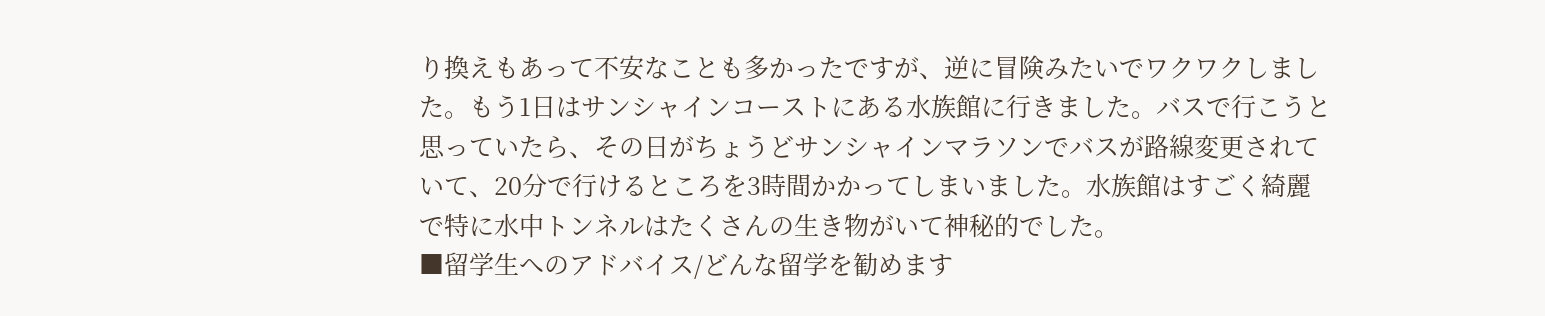り換えもあって不安なことも多かったですが、逆に冒険みたいでワクワクしました。もう1日はサンシャインコーストにある水族館に行きました。バスで行こうと思っていたら、その日がちょうどサンシャインマラソンでバスが路線変更されていて、20分で行けるところを3時間かかってしまいました。水族館はすごく綺麗で特に水中トンネルはたくさんの生き物がいて神秘的でした。
■留学生へのアドバイス/どんな留学を勧めます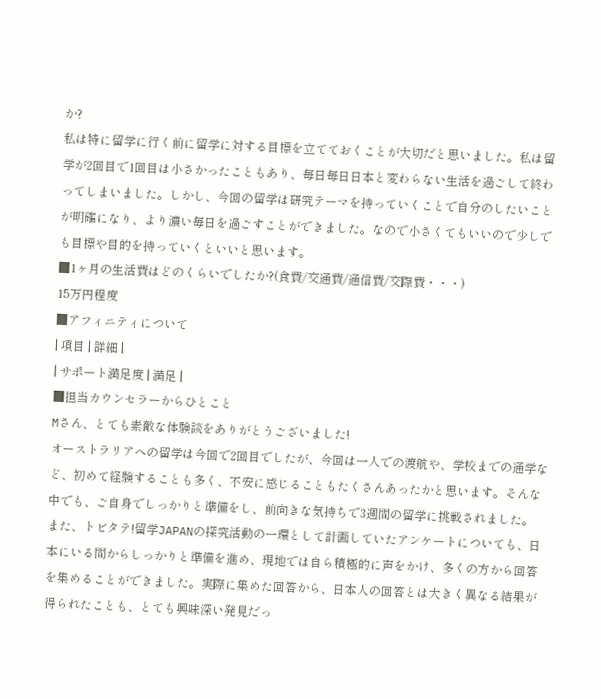か?
私は特に留学に行く前に留学に対する目標を立てておくことが大切だと思いました。私は留学が2回目で1回目は小さかったこともあり、毎日毎日日本と変わらない生活を過ごして終わってしまいました。しかし、今回の留学は研究テーマを持っていくことで自分のしたいことが明確になり、より濃い毎日を過ごすことができました。なので小さくてもいいので少しでも目標や目的を持っていくといいと思います。
■1ヶ月の生活費はどのくらいでしたか?(食費/交通費/通信費/交際費・・・)
15万円程度
■アフィニティについて
| 項目 | 詳細 |
| サポート満足度 | 満足 |
■担当カウンセラーからひとこと
Mさん、とても素敵な体験談をありがとうございました!
オーストラリアへの留学は今回で2回目でしたが、今回は一人での渡航や、学校までの通学など、初めて経験することも多く、不安に感じることもたくさんあったかと思います。そんな中でも、ご自身でしっかりと準備をし、前向きな気持ちで3週間の留学に挑戦されました。
また、トビタテ!留学JAPANの探究活動の一環として計画していたアンケートについても、日本にいる間からしっかりと準備を進め、現地では自ら積極的に声をかけ、多くの方から回答を集めることができました。実際に集めた回答から、日本人の回答とは大きく異なる結果が得られたことも、とても興味深い発見だっ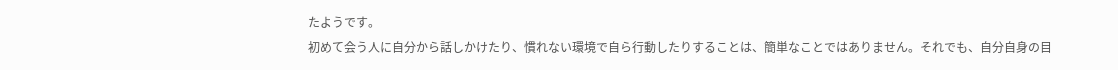たようです。
初めて会う人に自分から話しかけたり、慣れない環境で自ら行動したりすることは、簡単なことではありません。それでも、自分自身の目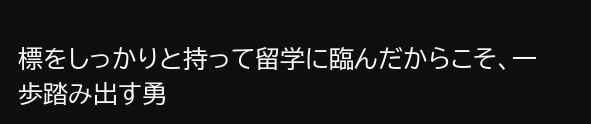標をしっかりと持って留学に臨んだからこそ、一歩踏み出す勇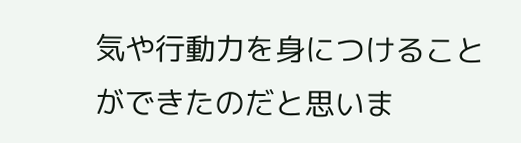気や行動力を身につけることができたのだと思いま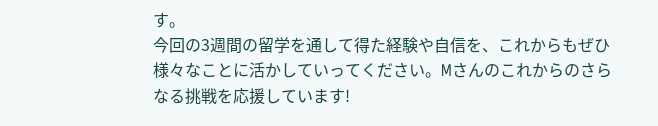す。
今回の3週間の留学を通して得た経験や自信を、これからもぜひ様々なことに活かしていってください。Mさんのこれからのさらなる挑戦を応援しています!